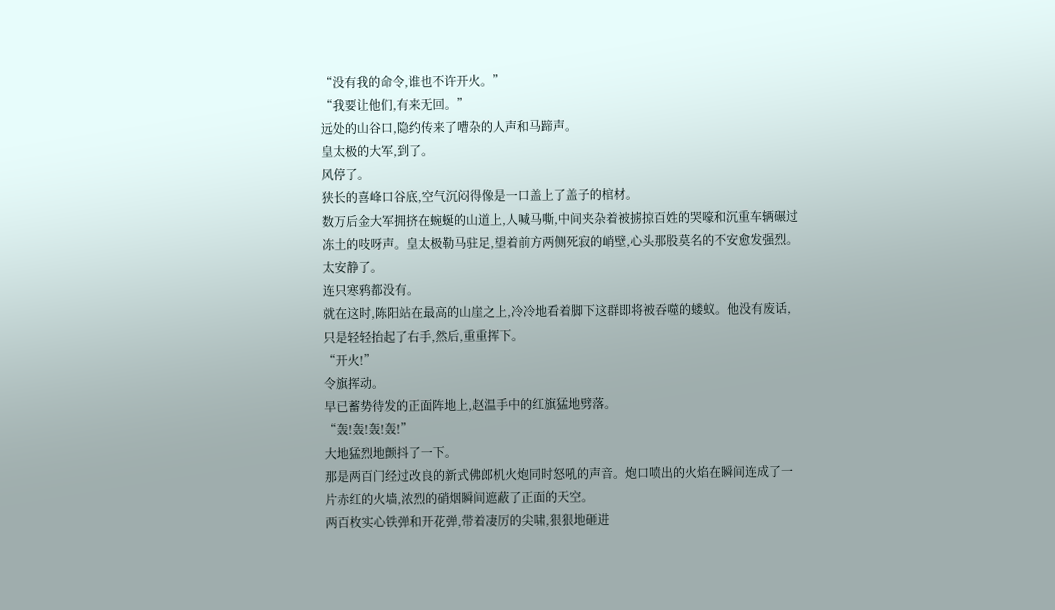“没有我的命令,谁也不许开火。”
“我要让他们,有来无回。”
远处的山谷口,隐约传来了嘈杂的人声和马蹄声。
皇太极的大军,到了。
风停了。
狭长的喜峰口谷底,空气沉闷得像是一口盖上了盖子的棺材。
数万后金大军拥挤在蜿蜒的山道上,人喊马嘶,中间夹杂着被掳掠百姓的哭嚎和沉重车辆碾过冻土的吱呀声。皇太极勒马驻足,望着前方两侧死寂的峭壁,心头那股莫名的不安愈发强烈。
太安静了。
连只寒鸦都没有。
就在这时,陈阳站在最高的山崖之上,冷冷地看着脚下这群即将被吞噬的蝼蚁。他没有废话,只是轻轻抬起了右手,然后,重重挥下。
“开火!”
令旗挥动。
早已蓄势待发的正面阵地上,赵温手中的红旗猛地劈落。
“轰!轰!轰!轰!”
大地猛烈地颤抖了一下。
那是两百门经过改良的新式佛郎机火炮同时怒吼的声音。炮口喷出的火焰在瞬间连成了一片赤红的火墙,浓烈的硝烟瞬间遮蔽了正面的天空。
两百枚实心铁弹和开花弹,带着凄厉的尖啸,狠狠地砸进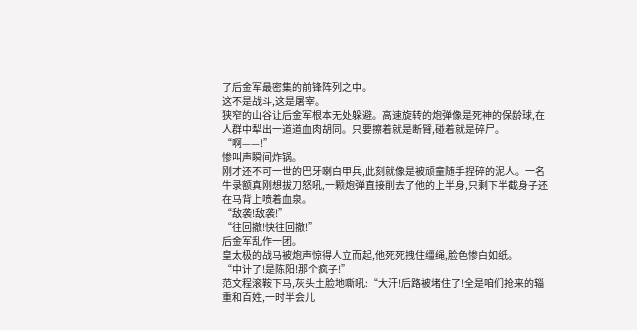了后金军最密集的前锋阵列之中。
这不是战斗,这是屠宰。
狭窄的山谷让后金军根本无处躲避。高速旋转的炮弹像是死神的保龄球,在人群中犁出一道道血肉胡同。只要擦着就是断臂,碰着就是碎尸。
“啊——!”
惨叫声瞬间炸锅。
刚才还不可一世的巴牙喇白甲兵,此刻就像是被顽童随手捏碎的泥人。一名牛录额真刚想拔刀怒吼,一颗炮弹直接削去了他的上半身,只剩下半截身子还在马背上喷着血泉。
“敌袭!敌袭!”
“往回撤!快往回撤!”
后金军乱作一团。
皇太极的战马被炮声惊得人立而起,他死死拽住缰绳,脸色惨白如纸。
“中计了!是陈阳!那个疯子!”
范文程滚鞍下马,灰头土脸地嘶吼:“大汗!后路被堵住了!全是咱们抢来的辎重和百姓,一时半会儿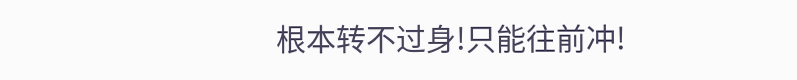根本转不过身!只能往前冲!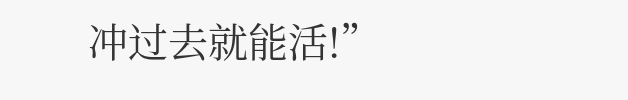冲过去就能活!”